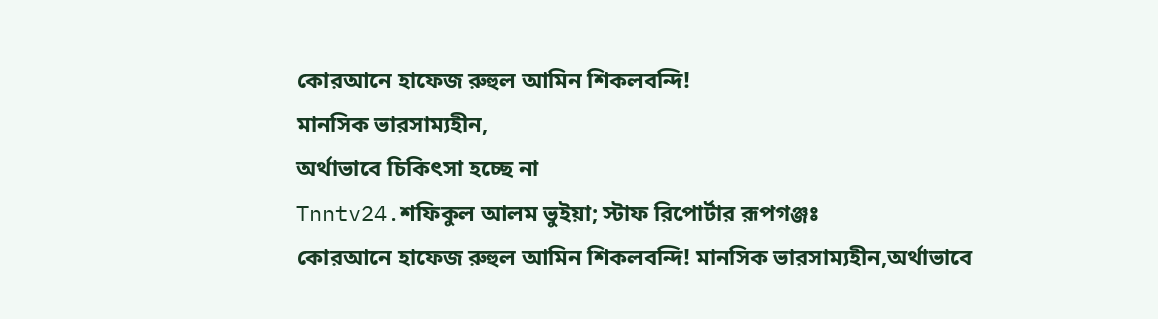কোরআনে হাফেজ রুহুল আমিন শিকলবন্দি!
মানসিক ভারসাম্যহীন,
অর্থাভাবে চিকিৎসা হচ্ছে না
Tnntv24.শফিকুল আলম ভুইয়া; স্টাফ রিপোর্টার রূপগঞ্জঃ
কোরআনে হাফেজ রুহুল আমিন শিকলবন্দি! মানসিক ভারসাম্যহীন,অর্থাভাবে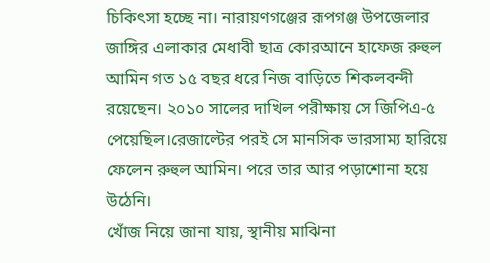চিকিৎসা হচ্ছে না। নারায়ণগঞ্জের রূপগঞ্জ উপজেলার জাঙ্গির এলাকার মেধাবী ছাত্র কোরআনে হাফেজ রুহুল আমিন গত ১৫ বছর ধরে নিজ বাড়িতে শিকলবন্দী রয়েছেন। ২০১০ সালের দাখিল পরীক্ষায় সে জিপিএ-৫ পেয়েছিল।রেজাল্টের পরই সে মানসিক ভারসাম্য হারিয়ে ফেলেন রুহুল আমিন। পরে তার আর পড়াশোনা হয়ে উঠেনি।
খোঁজ নিয়ে জানা যায়, স্থানীয় মাঝিনা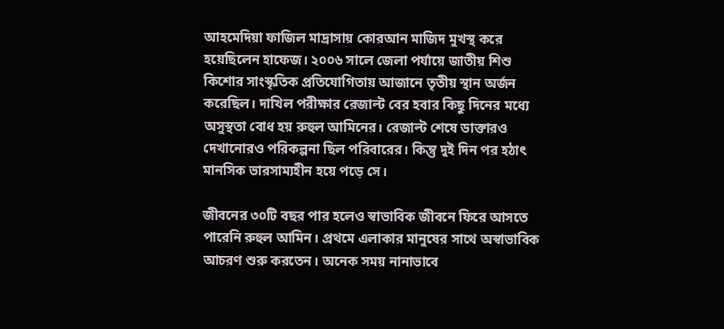আহমেদিয়া ফাজিল মাদ্রাসায় কোরআন মাজিদ মুখস্থ করে হয়েছিলেন হাফেজ। ২০০৬ সালে জেলা পর্যায়ে জাতীয় শিশু কিশোর সাংস্কৃতিক প্রতিযোগিতায় আজানে তৃতীয় স্থান অর্জন করেছিল। দাখিল পরীক্ষার রেজাল্ট বের হবার কিছু দিনের মধ্যে অসুস্থতা বোধ হয় রুহুল আমিনের। রেজাল্ট শেষে ডাক্তারও দেখানোরও পরিকল্পনা ছিল পরিবারের। কিন্তু দুই দিন পর হঠাৎ মানসিক ভারসাম্যহীন হয়ে পড়ে সে।

জীবনের ৩০টি বছর পার হলেও স্বাভাবিক জীবনে ফিরে আসতে পারেনি রুহুল আমিন। প্রথমে এলাকার মানুষের সাথে অস্বাভাবিক আচরণ শুরু করতেন। অনেক সময় নানাভাবে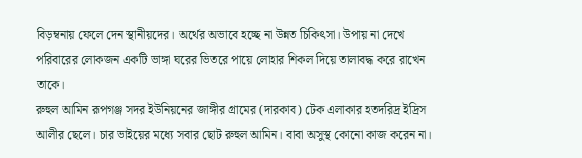বিড়ম্বনায় ফেলে দেন স্থানীয়দের। অর্থের অভাবে হচ্ছে না উন্নত চিকিৎসা। উপায় না দেখে পরিবারের লোকজন একটি ভাঙ্গা ঘরের ভিতরে পায়ে লোহার শিকল দিয়ে তালাবদ্ধ করে রাখেন তাকে।
রুহুল আমিন রূপগঞ্জ সদর ইউনিয়নের জাঙ্গীর গ্রামের (দারকাব) টেক এলাকার হতদরিদ্র ইদ্রিস আলীর ছেলে। চার ভাইয়ের মধ্যে সবার ছোট রুহুল আমিন। বাবা অসুস্থ কোনো কাজ করেন না।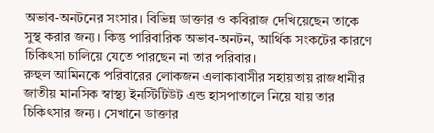অভাব-অনটনের সংসার। বিভিন্ন ডাক্তার ও কবিরাজ দেখিয়েছেন তাকে সুস্থ করার জন্য। কিন্তু পারিবারিক অভাব-অনটন, আর্থিক সংকটের কারণে চিকিৎসা চালিয়ে যেতে পারছেন না তার পরিবার।
রুহুল আমিনকে পরিবারের লোকজন এলাকাবাসীর সহায়তায় রাজধানীর জাতীয় মানসিক স্বাস্থ্য ইনস্টিটিউট এন্ড হাসপাতালে নিয়ে যায় তার চিকিৎসার জন্য। সেখানে ডাক্তার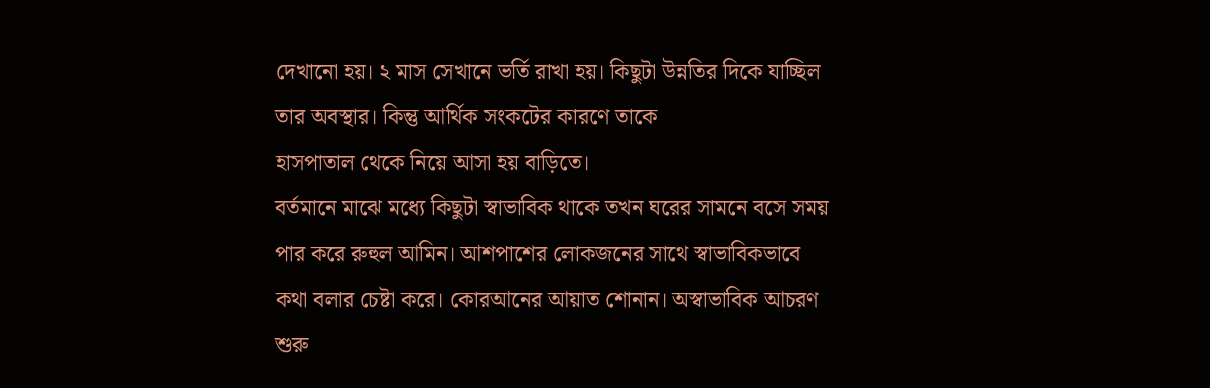দেখানো হয়। ২ মাস সেখানে ভর্তি রাখা হয়। কিছুটা উন্নতির দিকে যাচ্ছিল তার অবস্থার। কিন্তু আর্থিক সংকটের কারণে তাকে
হাসপাতাল থেকে নিয়ে আসা হয় বাড়িতে।
বর্তমানে মাঝে মধ্যে কিছুটা স্বাভাবিক থাকে তখন ঘরের সামনে বসে সময় পার করে রুহুল আমিন। আশপাশের লোকজনের সাথে স্বাভাবিকভাবে কথা বলার চেষ্টা করে। কোরআনের আয়াত শোনান। অস্বাভাবিক আচরণ শুরু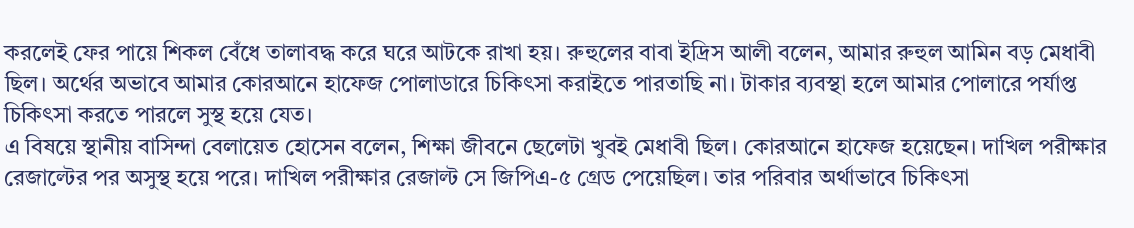করলেই ফের পায়ে শিকল বেঁধে তালাবদ্ধ করে ঘরে আটকে রাখা হয়। রুহুলের বাবা ইদ্রিস আলী বলেন, আমার রুহুল আমিন বড় মেধাবী ছিল। অর্থের অভাবে আমার কোরআনে হাফেজ পোলাডারে চিকিৎসা করাইতে পারতাছি না। টাকার ব্যবস্থা হলে আমার পোলারে পর্যাপ্ত চিকিৎসা করতে পারলে সুস্থ হয়ে যেত।
এ বিষয়ে স্থানীয় বাসিন্দা বেলায়েত হোসেন বলেন, শিক্ষা জীবনে ছেলেটা খুবই মেধাবী ছিল। কোরআনে হাফেজ হয়েছেন। দাখিল পরীক্ষার রেজাল্টের পর অসুস্থ হয়ে পরে। দাখিল পরীক্ষার রেজাল্ট সে জিপিএ-৫ গ্রেড পেয়েছিল। তার পরিবার অর্থাভাবে চিকিৎসা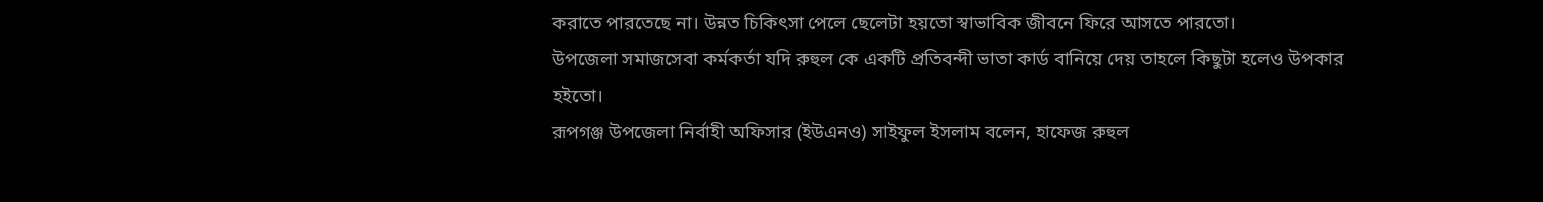করাতে পারতেছে না। উন্নত চিকিৎসা পেলে ছেলেটা হয়তো স্বাভাবিক জীবনে ফিরে আসতে পারতো।
উপজেলা সমাজসেবা কর্মকর্তা যদি রুহুল কে একটি প্রতিবন্দী ভাতা কার্ড বানিয়ে দেয় তাহলে কিছুটা হলেও উপকার হইতো।
রূপগঞ্জ উপজেলা নির্বাহী অফিসার (ইউএনও) সাইফুল ইসলাম বলেন, হাফেজ রুহুল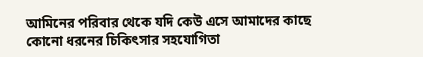আমিনের পরিবার থেকে যদি কেউ এসে আমাদের কাছে কোনো ধরনের চিকিৎসার সহযোগিতা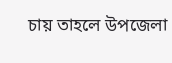চায় তাহলে উপজেলা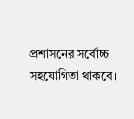প্রশাসনের সর্বোচ্চ সহযোগিতা থাকবে।